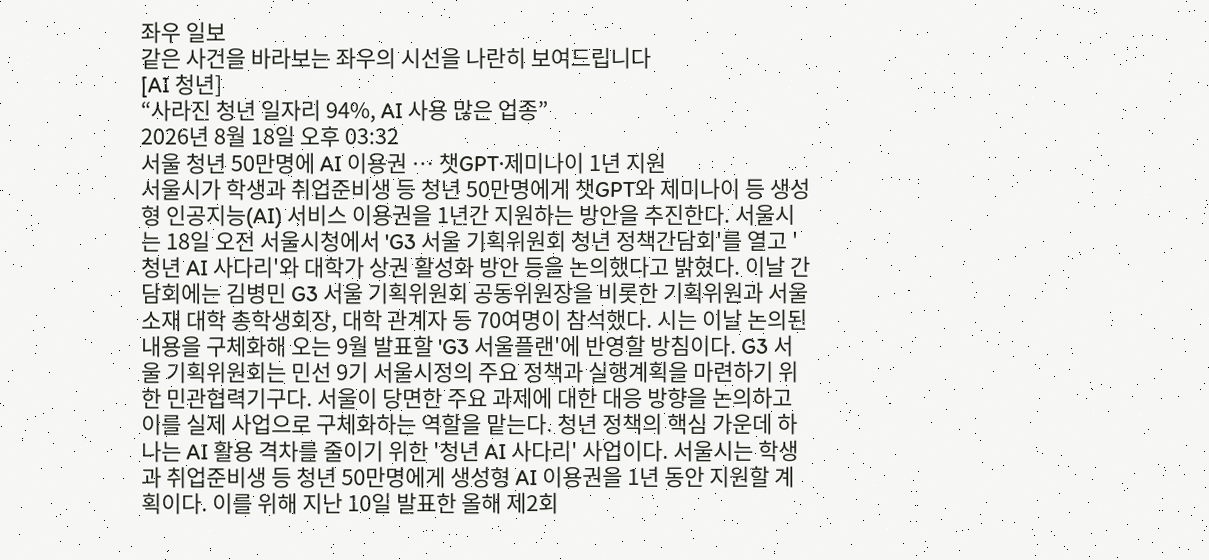좌우 일보
같은 사건을 바라보는 좌우의 시선을 나란히 보여드립니다
[AI 청년]
“사라진 청년 일자리 94%, AI 사용 많은 업종”
2026년 8월 18일 오후 03:32
서울 청년 50만명에 AI 이용권 … 챗GPT·제미나이 1년 지원
서울시가 학생과 취업준비생 등 청년 50만명에게 챗GPT와 제미나이 등 생성형 인공지능(AI) 서비스 이용권을 1년간 지원하는 방안을 추진한다. 서울시는 18일 오전 서울시청에서 'G3 서울 기획위원회 청년 정책간담회'를 열고 '청년 AI 사다리'와 대학가 상권 활성화 방안 등을 논의했다고 밝혔다. 이날 간담회에는 김병민 G3 서울 기획위원회 공동위원장을 비롯한 기획위원과 서울 소재 대학 총학생회장, 대학 관계자 등 70여명이 참석했다. 시는 이날 논의된 내용을 구체화해 오는 9월 발표할 'G3 서울플랜'에 반영할 방침이다. G3 서울 기획위원회는 민선 9기 서울시정의 주요 정책과 실행계획을 마련하기 위한 민관협력기구다. 서울이 당면한 주요 과제에 대한 대응 방향을 논의하고 이를 실제 사업으로 구체화하는 역할을 맡는다. 청년 정책의 핵심 가운데 하나는 AI 활용 격차를 줄이기 위한 '청년 AI 사다리' 사업이다. 서울시는 학생과 취업준비생 등 청년 50만명에게 생성형 AI 이용권을 1년 동안 지원할 계획이다. 이를 위해 지난 10일 발표한 올해 제2회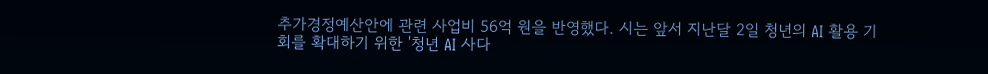추가경정예산안에 관련 사업비 56억 원을 반영했다. 시는 앞서 지난달 2일 청년의 AI 활용 기회를 확대하기 위한 '청년 AI 사다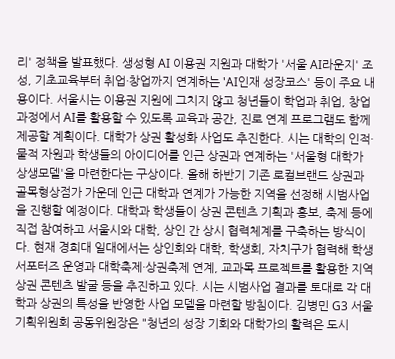리' 정책을 발표했다. 생성형 AI 이용권 지원과 대학가 '서울 AI라운지' 조성, 기초교육부터 취업·창업까지 연계하는 'AI인재 성장코스' 등이 주요 내용이다. 서울시는 이용권 지원에 그치지 않고 청년들이 학업과 취업, 창업 과정에서 AI를 활용할 수 있도록 교육과 공간, 진로 연계 프로그램도 함께 제공할 계획이다. 대학가 상권 활성화 사업도 추진한다. 시는 대학의 인적·물적 자원과 학생들의 아이디어를 인근 상권과 연계하는 '서울형 대학가 상생모델'을 마련한다는 구상이다. 올해 하반기 기존 로컬브랜드 상권과 골목형상점가 가운데 인근 대학과 연계가 가능한 지역을 선정해 시범사업을 진행할 예정이다. 대학과 학생들이 상권 콘텐츠 기획과 홍보, 축제 등에 직접 참여하고 서울시와 대학, 상인 간 상시 협력체계를 구축하는 방식이다. 현재 경희대 일대에서는 상인회와 대학, 학생회, 자치구가 협력해 학생 서포터즈 운영과 대학축제·상권축제 연계, 교과목 프로젝트를 활용한 지역상권 콘텐츠 발굴 등을 추진하고 있다. 시는 시범사업 결과를 토대로 각 대학과 상권의 특성을 반영한 사업 모델을 마련할 방침이다. 김병민 G3 서울 기획위원회 공동위원장은 "청년의 성장 기회와 대학가의 활력은 도시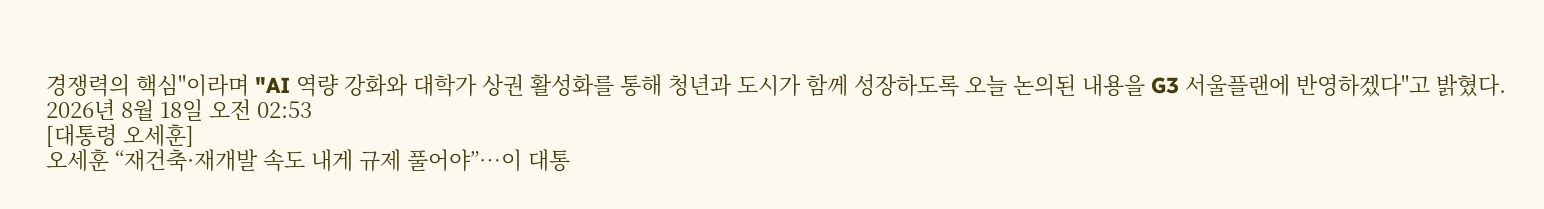경쟁력의 핵심"이라며 "AI 역량 강화와 대학가 상권 활성화를 통해 청년과 도시가 함께 성장하도록 오늘 논의된 내용을 G3 서울플랜에 반영하겠다"고 밝혔다.
2026년 8월 18일 오전 02:53
[대통령 오세훈]
오세훈 “재건축·재개발 속도 내게 규제 풀어야”…이 대통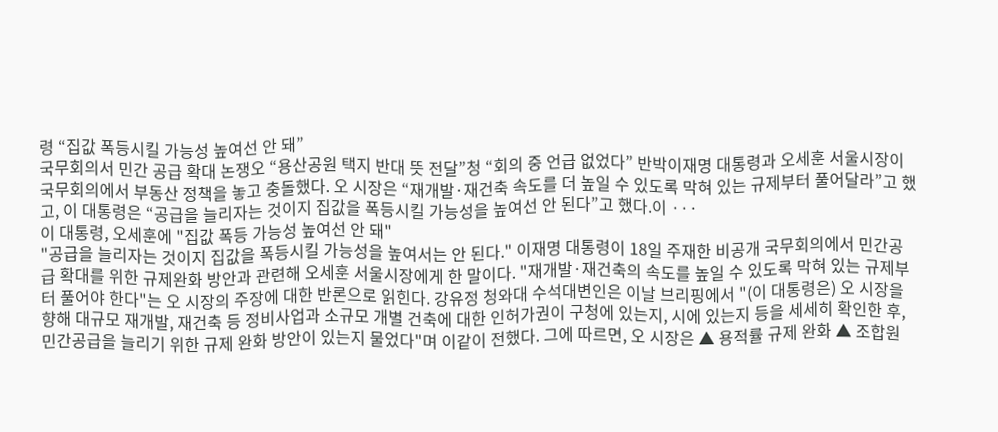령 “집값 폭등시킬 가능성 높여선 안 돼”
국무회의서 민간 공급 확대 논쟁오 “용산공원 택지 반대 뜻 전달”청 “회의 중 언급 없었다” 반박이재명 대통령과 오세훈 서울시장이 국무회의에서 부동산 정책을 놓고 충돌했다. 오 시장은 “재개발·재건축 속도를 더 높일 수 있도록 막혀 있는 규제부터 풀어달라”고 했고, 이 대통령은 “공급을 늘리자는 것이지 집값을 폭등시킬 가능성을 높여선 안 된다”고 했다.이 ···
이 대통령, 오세훈에 "집값 폭등 가능성 높여선 안 돼"
"공급을 늘리자는 것이지 집값을 폭등시킬 가능성을 높여서는 안 된다." 이재명 대통령이 18일 주재한 비공개 국무회의에서 민간공급 확대를 위한 규제완화 방안과 관련해 오세훈 서울시장에게 한 말이다. "재개발·재건축의 속도를 높일 수 있도록 막혀 있는 규제부터 풀어야 한다"는 오 시장의 주장에 대한 반론으로 읽힌다. 강유정 청와대 수석대변인은 이날 브리핑에서 "(이 대통령은) 오 시장을 향해 대규모 재개발, 재건축 등 정비사업과 소규모 개별 건축에 대한 인허가권이 구청에 있는지, 시에 있는지 등을 세세히 확인한 후, 민간공급을 늘리기 위한 규제 완화 방안이 있는지 물었다"며 이같이 전했다. 그에 따르면, 오 시장은 ▲ 용적률 규제 완화 ▲ 조합원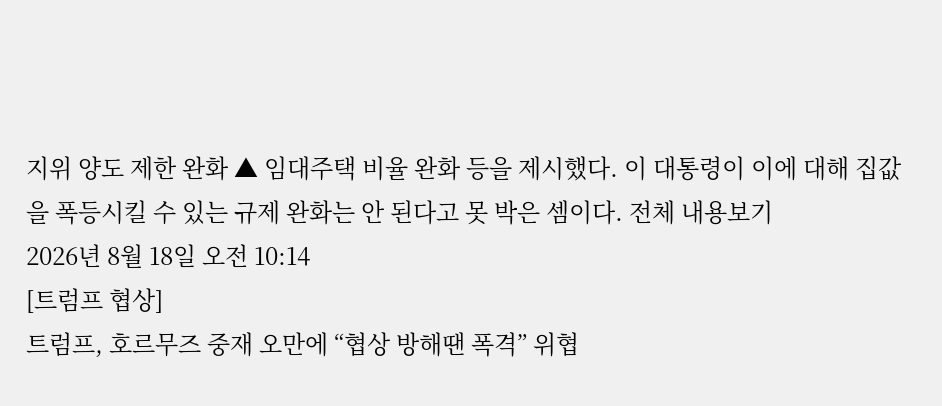지위 양도 제한 완화 ▲ 임대주택 비율 완화 등을 제시했다. 이 대통령이 이에 대해 집값을 폭등시킬 수 있는 규제 완화는 안 된다고 못 박은 셈이다. 전체 내용보기
2026년 8월 18일 오전 10:14
[트럼프 협상]
트럼프, 호르무즈 중재 오만에 “협상 방해땐 폭격” 위협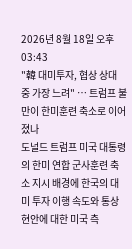2026년 8월 18일 오후 03:43
"韓 대미투자, 협상 상대 중 가장 느려" … 트럼프 불만이 한미훈련 축소로 이어졌나
도널드 트럼프 미국 대통령의 한미 연합 군사훈련 축소 지시 배경에 한국의 대미 투자 이행 속도와 통상 현안에 대한 미국 측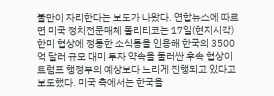불만이 자리한다는 보도가 나왔다. 연합뉴스에 따르면 미국 정치전문매체 폴리티코는 17일(현지시각) 한미 협상에 정통한 소식통을 인용해 한국의 3500억 달러 규모 대미 투자 약속을 둘러싼 후속 협상이 트럼프 행정부의 예상보다 느리게 진행되고 있다고 보도했다. 미국 측에서는 한국을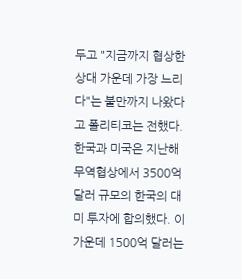두고 "지금까지 협상한 상대 가운데 가장 느리다"는 불만까지 나왔다고 폴리티코는 전했다. 한국과 미국은 지난해 무역협상에서 3500억 달러 규모의 한국의 대미 투자에 합의했다. 이 가운데 1500억 달러는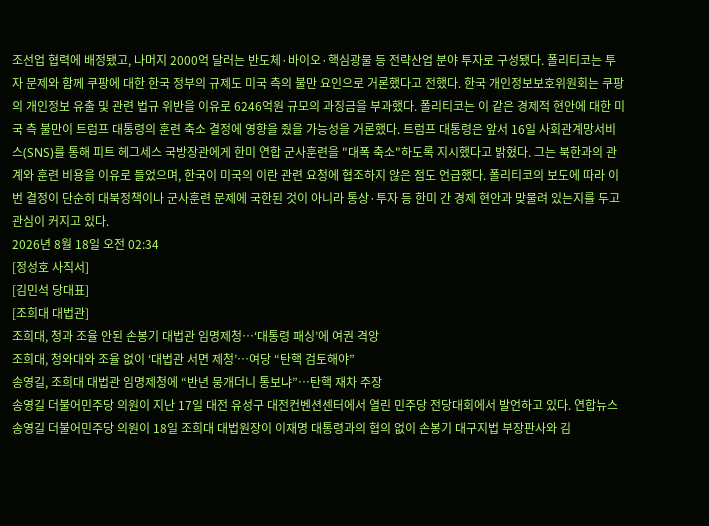조선업 협력에 배정됐고, 나머지 2000억 달러는 반도체·바이오·핵심광물 등 전략산업 분야 투자로 구성됐다. 폴리티코는 투자 문제와 함께 쿠팡에 대한 한국 정부의 규제도 미국 측의 불만 요인으로 거론했다고 전했다. 한국 개인정보보호위원회는 쿠팡의 개인정보 유출 및 관련 법규 위반을 이유로 6246억원 규모의 과징금을 부과했다. 폴리티코는 이 같은 경제적 현안에 대한 미국 측 불만이 트럼프 대통령의 훈련 축소 결정에 영향을 줬을 가능성을 거론했다. 트럼프 대통령은 앞서 16일 사회관계망서비스(SNS)를 통해 피트 헤그세스 국방장관에게 한미 연합 군사훈련을 "대폭 축소"하도록 지시했다고 밝혔다. 그는 북한과의 관계와 훈련 비용을 이유로 들었으며, 한국이 미국의 이란 관련 요청에 협조하지 않은 점도 언급했다. 폴리티코의 보도에 따라 이번 결정이 단순히 대북정책이나 군사훈련 문제에 국한된 것이 아니라 통상·투자 등 한미 간 경제 현안과 맞물려 있는지를 두고 관심이 커지고 있다.
2026년 8월 18일 오전 02:34
[정성호 사직서]
[김민석 당대표]
[조희대 대법관]
조희대, 청과 조율 안된 손봉기 대법관 임명제청…‘대통령 패싱’에 여권 격앙
조희대, 청와대와 조율 없이 ‘대법관 서면 제청’…여당 “탄핵 검토해야”
송영길, 조희대 대법관 임명제청에 “반년 뭉개더니 통보냐”…탄핵 재차 주장
송영길 더불어민주당 의원이 지난 17일 대전 유성구 대전컨벤션센터에서 열린 민주당 전당대회에서 발언하고 있다. 연합뉴스송영길 더불어민주당 의원이 18일 조희대 대법원장이 이재명 대통령과의 협의 없이 손봉기 대구지법 부장판사와 김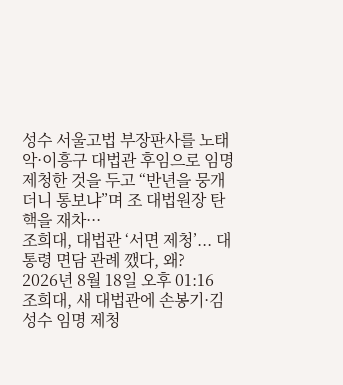성수 서울고법 부장판사를 노태악·이흥구 대법관 후임으로 임명 제청한 것을 두고 “반년을 뭉개더니 통보냐”며 조 대법원장 탄핵을 재차···
조희대, 대법관 ‘서면 제청’... 대통령 면담 관례 깼다, 왜?
2026년 8월 18일 오후 01:16
조희대, 새 대법관에 손봉기·김성수 임명 제청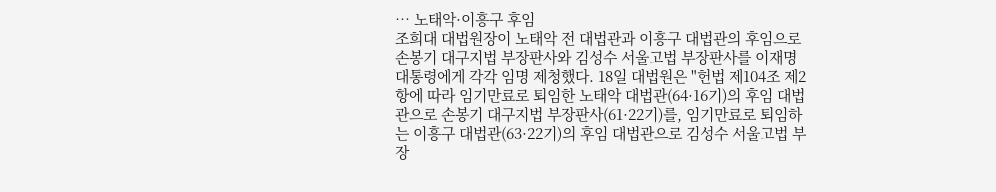… 노태악·이흥구 후임
조희대 대법원장이 노태악 전 대법관과 이흥구 대법관의 후임으로 손봉기 대구지법 부장판사와 김성수 서울고법 부장판사를 이재명 대통령에게 각각 임명 제청했다. 18일 대법원은 "헌법 제104조 제2항에 따라 임기만료로 퇴임한 노태악 대법관(64·16기)의 후임 대법관으로 손봉기 대구지법 부장판사(61·22기)를, 임기만료로 퇴임하는 이흥구 대법관(63·22기)의 후임 대법관으로 김성수 서울고법 부장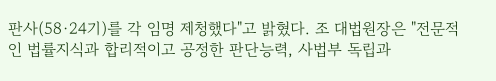판사(58·24기)를 각 임명 제청했다"고 밝혔다. 조 대법원장은 "전문적인 법률지식과 합리적이고 공정한 판단능력, 사법부 독립과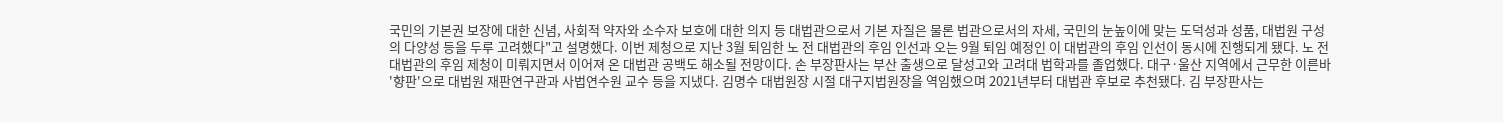국민의 기본권 보장에 대한 신념, 사회적 약자와 소수자 보호에 대한 의지 등 대법관으로서 기본 자질은 물론 법관으로서의 자세, 국민의 눈높이에 맞는 도덕성과 성품, 대법원 구성의 다양성 등을 두루 고려했다"고 설명했다. 이번 제청으로 지난 3월 퇴임한 노 전 대법관의 후임 인선과 오는 9월 퇴임 예정인 이 대법관의 후임 인선이 동시에 진행되게 됐다. 노 전 대법관의 후임 제청이 미뤄지면서 이어져 온 대법관 공백도 해소될 전망이다. 손 부장판사는 부산 출생으로 달성고와 고려대 법학과를 졸업했다. 대구·울산 지역에서 근무한 이른바 '향판'으로 대법원 재판연구관과 사법연수원 교수 등을 지냈다. 김명수 대법원장 시절 대구지법원장을 역임했으며 2021년부터 대법관 후보로 추천됐다. 김 부장판사는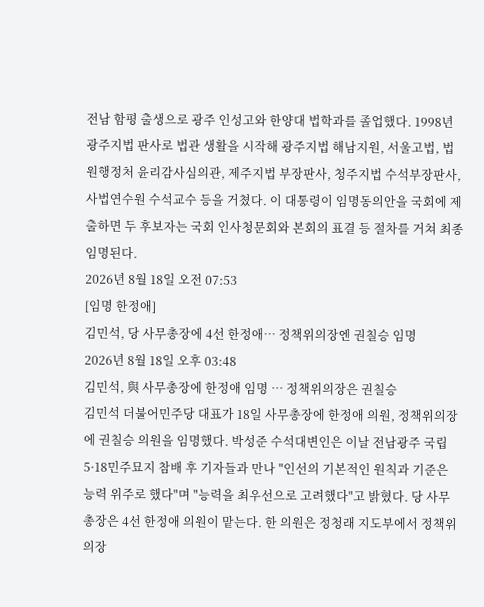전남 함평 출생으로 광주 인성고와 한양대 법학과를 졸업했다. 1998년 광주지법 판사로 법관 생활을 시작해 광주지법 해남지원, 서울고법, 법원행정처 윤리감사심의관, 제주지법 부장판사, 청주지법 수석부장판사, 사법연수원 수석교수 등을 거쳤다. 이 대통령이 임명동의안을 국회에 제출하면 두 후보자는 국회 인사청문회와 본회의 표결 등 절차를 거쳐 최종 임명된다.
2026년 8월 18일 오전 07:53
[임명 한정애]
김민석, 당 사무총장에 4선 한정애… 정책위의장엔 권칠승 임명
2026년 8월 18일 오후 03:48
김민석, 與 사무총장에 한정애 임명 … 정책위의장은 권칠승
김민석 더불어민주당 대표가 18일 사무총장에 한정애 의원, 정책위의장에 권칠승 의원을 임명했다. 박성준 수석대변인은 이날 전남광주 국립5·18민주묘지 참배 후 기자들과 만나 "인선의 기본적인 원칙과 기준은 능력 위주로 했다"며 "능력을 최우선으로 고려했다"고 밝혔다. 당 사무총장은 4선 한정애 의원이 맡는다. 한 의원은 정청래 지도부에서 정책위의장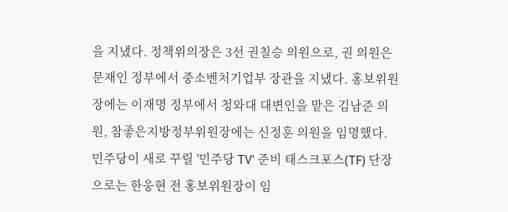을 지냈다. 정책위의장은 3선 권칠승 의원으로, 권 의원은 문재인 정부에서 중소벤처기업부 장관을 지냈다. 홍보위원장에는 이재명 정부에서 청와대 대변인을 맡은 김남준 의원, 참좋은지방정부위원장에는 신정훈 의원을 임명했다. 민주당이 새로 꾸릴 '민주당 TV' 준비 태스크포스(TF) 단장으로는 한웅현 전 홍보위원장이 임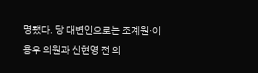명됐다. 당 대변인으로는 조계원·이용우 의원과 신현영 전 의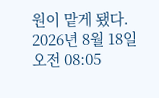원이 맡게 됐다.
2026년 8월 18일 오전 08:05